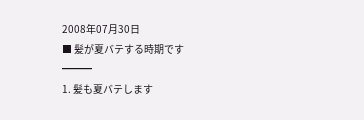2008年07月30日
■ 髪が夏バテする時期です
━━━
1. 髪も夏バテします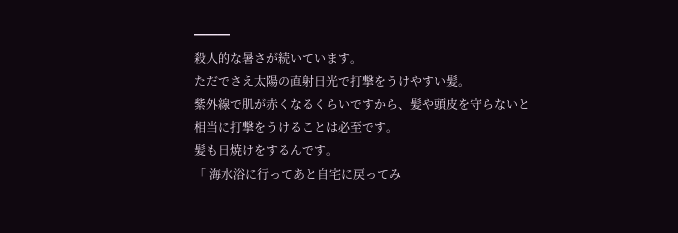━━━
殺人的な暑さが続いています。
ただでさえ太陽の直射日光で打撃をうけやすい髪。
紫外線で肌が赤くなるくらいですから、髪や頭皮を守らないと
相当に打撃をうけることは必至です。
髪も日焼けをするんです。
「 海水浴に行ってあと自宅に戻ってみ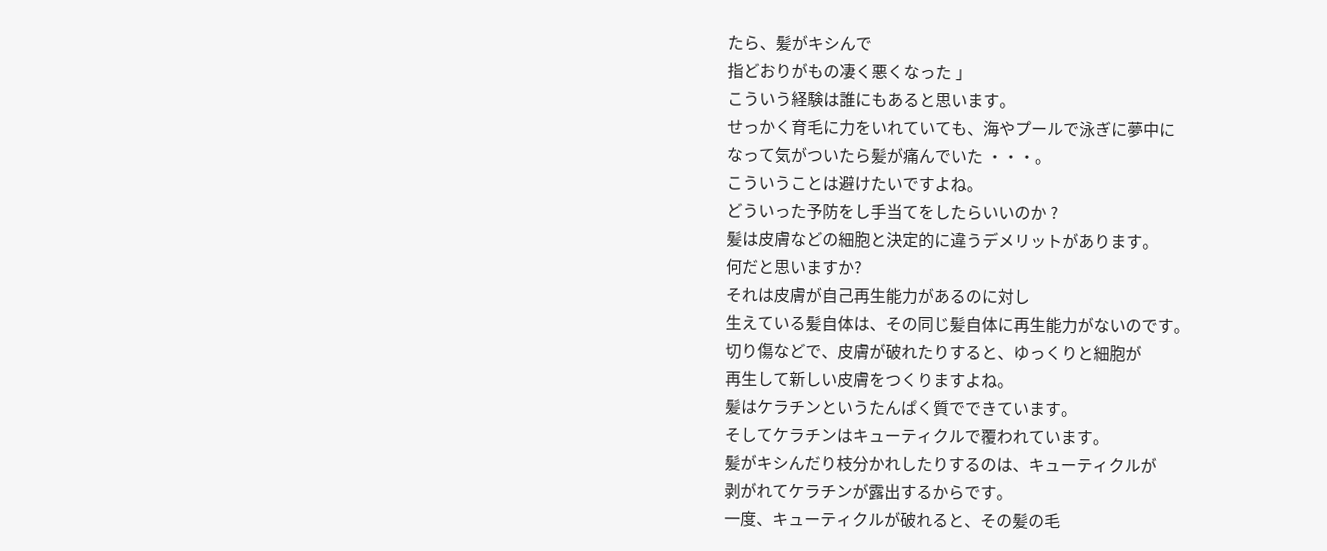たら、髪がキシんで
指どおりがもの凄く悪くなった 」
こういう経験は誰にもあると思います。
せっかく育毛に力をいれていても、海やプールで泳ぎに夢中に
なって気がついたら髪が痛んでいた ・・・。
こういうことは避けたいですよね。
どういった予防をし手当てをしたらいいのか ?
髪は皮膚などの細胞と決定的に違うデメリットがあります。
何だと思いますか?
それは皮膚が自己再生能力があるのに対し
生えている髪自体は、その同じ髪自体に再生能力がないのです。
切り傷などで、皮膚が破れたりすると、ゆっくりと細胞が
再生して新しい皮膚をつくりますよね。
髪はケラチンというたんぱく質でできています。
そしてケラチンはキューティクルで覆われています。
髪がキシんだり枝分かれしたりするのは、キューティクルが
剥がれてケラチンが露出するからです。
一度、キューティクルが破れると、その髪の毛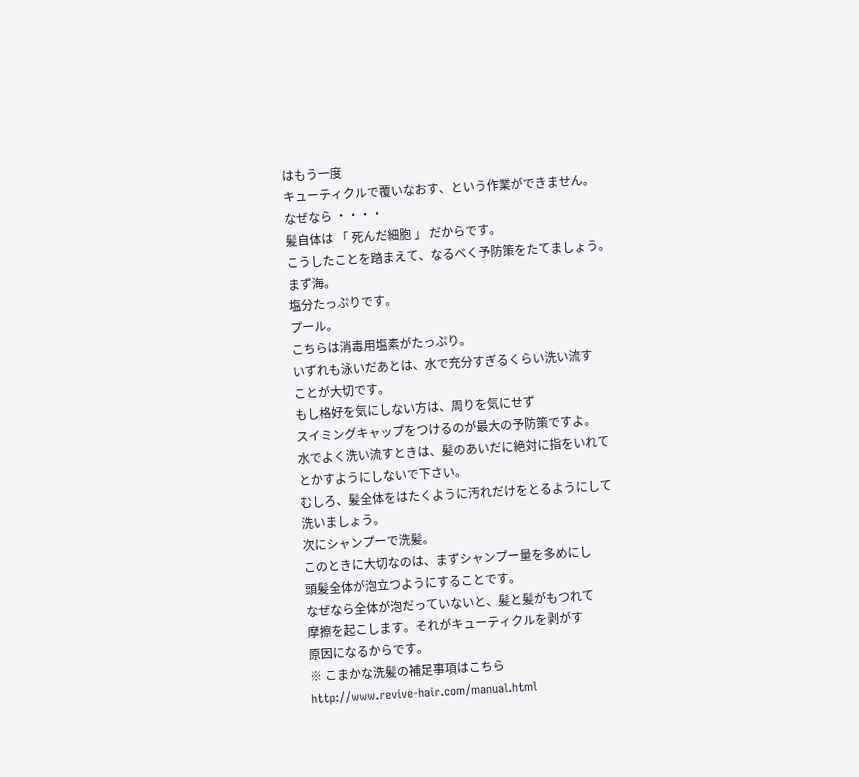はもう一度
キューティクルで覆いなおす、という作業ができません。
なぜなら ・・・・
髪自体は 「 死んだ細胞 」 だからです。
こうしたことを踏まえて、なるべく予防策をたてましょう。
まず海。
塩分たっぷりです。
プール。
こちらは消毒用塩素がたっぷり。
いずれも泳いだあとは、水で充分すぎるくらい洗い流す
ことが大切です。
もし格好を気にしない方は、周りを気にせず
スイミングキャップをつけるのが最大の予防策ですよ。
水でよく洗い流すときは、髪のあいだに絶対に指をいれて
とかすようにしないで下さい。
むしろ、髪全体をはたくように汚れだけをとるようにして
洗いましょう。
次にシャンプーで洗髪。
このときに大切なのは、まずシャンプー量を多めにし
頭髪全体が泡立つようにすることです。
なぜなら全体が泡だっていないと、髪と髪がもつれて
摩擦を起こします。それがキューティクルを剥がす
原因になるからです。
※ こまかな洗髪の補足事項はこちら
http://www.revive-hair.com/manual.html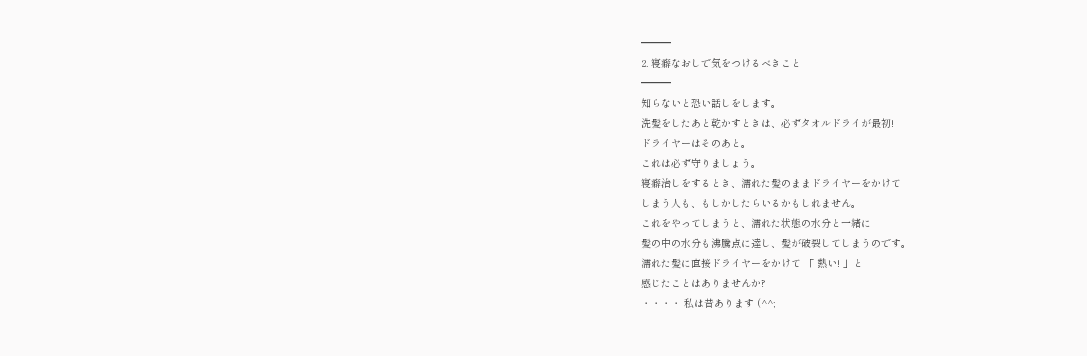━━━
2. 寝癖なおしで気をつけるべきこと
━━━
知らないと恐い話しをします。
洗髪をしたあと乾かすときは、必ずタオルドライが最初!
ドライヤーはそのあと。
これは必ず守りましょう。
寝癖治しをするとき、濡れた髪のままドライヤーをかけて
しまう人も、もしかしたらいるかもしれません。
これをやってしまうと、濡れた状態の水分と一緒に
髪の中の水分も沸騰点に達し、髪が破裂してしまうのです。
濡れた髪に直接ドライヤーをかけて 「 熱い! 」と
感じたことはありませんか?
・・・・ 私は昔あります (^^;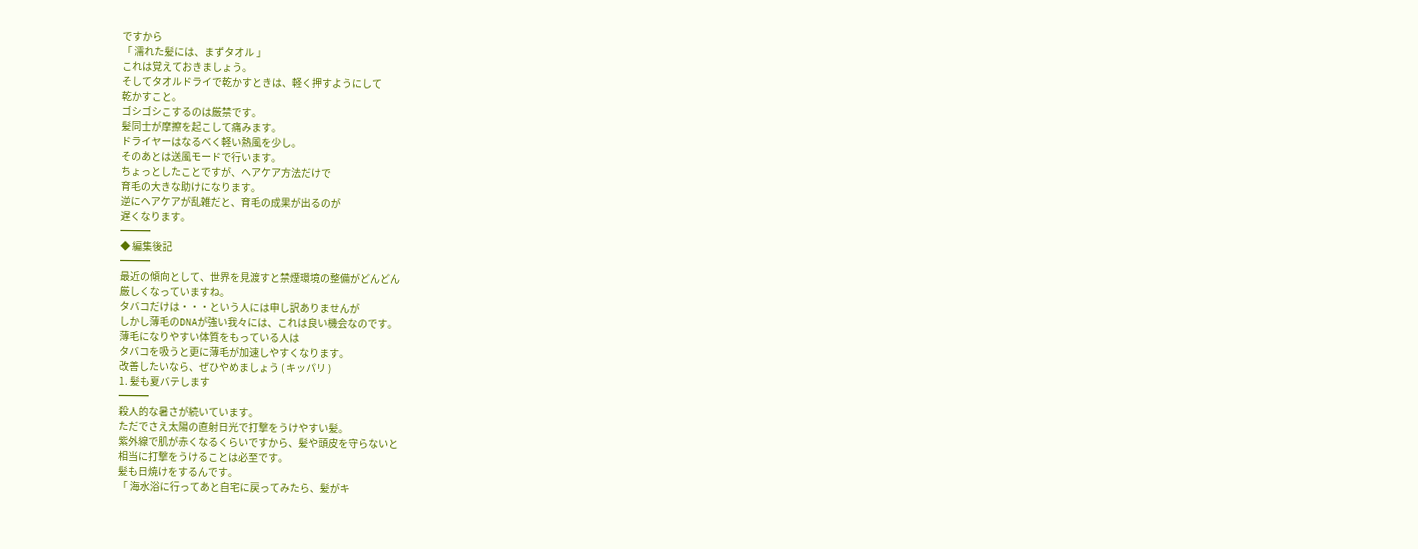ですから
「 濡れた髪には、まずタオル 」
これは覚えておきましょう。
そしてタオルドライで乾かすときは、軽く押すようにして
乾かすこと。
ゴシゴシこするのは厳禁です。
髪同士が摩擦を起こして痛みます。
ドライヤーはなるべく軽い熱風を少し。
そのあとは送風モードで行います。
ちょっとしたことですが、ヘアケア方法だけで
育毛の大きな助けになります。
逆にヘアケアが乱雑だと、育毛の成果が出るのが
遅くなります。
━━━
◆ 編集後記
━━━
最近の傾向として、世界を見渡すと禁煙環境の整備がどんどん
厳しくなっていますね。
タバコだけは・・・という人には申し訳ありませんが
しかし薄毛のDNAが強い我々には、これは良い機会なのです。
薄毛になりやすい体質をもっている人は
タバコを吸うと更に薄毛が加速しやすくなります。
改善したいなら、ぜひやめましょう ( キッパリ )
1. 髪も夏バテします
━━━
殺人的な暑さが続いています。
ただでさえ太陽の直射日光で打撃をうけやすい髪。
紫外線で肌が赤くなるくらいですから、髪や頭皮を守らないと
相当に打撃をうけることは必至です。
髪も日焼けをするんです。
「 海水浴に行ってあと自宅に戻ってみたら、髪がキ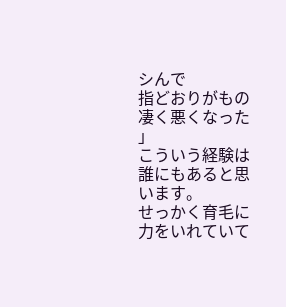シんで
指どおりがもの凄く悪くなった 」
こういう経験は誰にもあると思います。
せっかく育毛に力をいれていて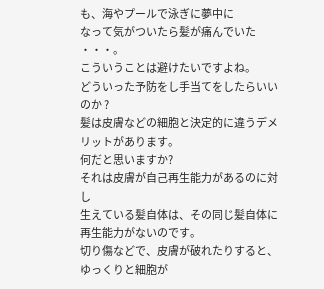も、海やプールで泳ぎに夢中に
なって気がついたら髪が痛んでいた ・・・。
こういうことは避けたいですよね。
どういった予防をし手当てをしたらいいのか ?
髪は皮膚などの細胞と決定的に違うデメリットがあります。
何だと思いますか?
それは皮膚が自己再生能力があるのに対し
生えている髪自体は、その同じ髪自体に再生能力がないのです。
切り傷などで、皮膚が破れたりすると、ゆっくりと細胞が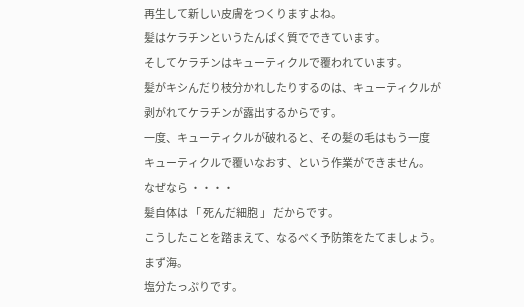再生して新しい皮膚をつくりますよね。
髪はケラチンというたんぱく質でできています。
そしてケラチンはキューティクルで覆われています。
髪がキシんだり枝分かれしたりするのは、キューティクルが
剥がれてケラチンが露出するからです。
一度、キューティクルが破れると、その髪の毛はもう一度
キューティクルで覆いなおす、という作業ができません。
なぜなら ・・・・
髪自体は 「 死んだ細胞 」 だからです。
こうしたことを踏まえて、なるべく予防策をたてましょう。
まず海。
塩分たっぷりです。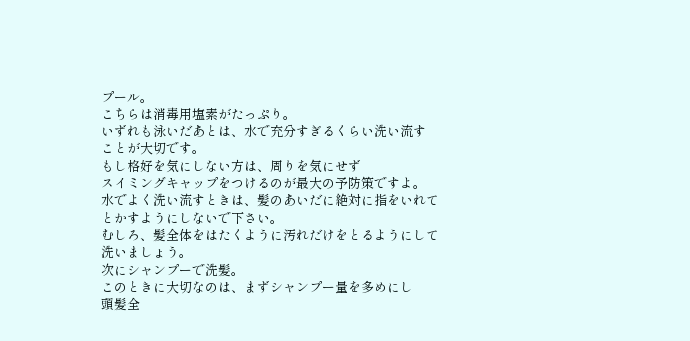プール。
こちらは消毒用塩素がたっぷり。
いずれも泳いだあとは、水で充分すぎるくらい洗い流す
ことが大切です。
もし格好を気にしない方は、周りを気にせず
スイミングキャップをつけるのが最大の予防策ですよ。
水でよく洗い流すときは、髪のあいだに絶対に指をいれて
とかすようにしないで下さい。
むしろ、髪全体をはたくように汚れだけをとるようにして
洗いましょう。
次にシャンプーで洗髪。
このときに大切なのは、まずシャンプー量を多めにし
頭髪全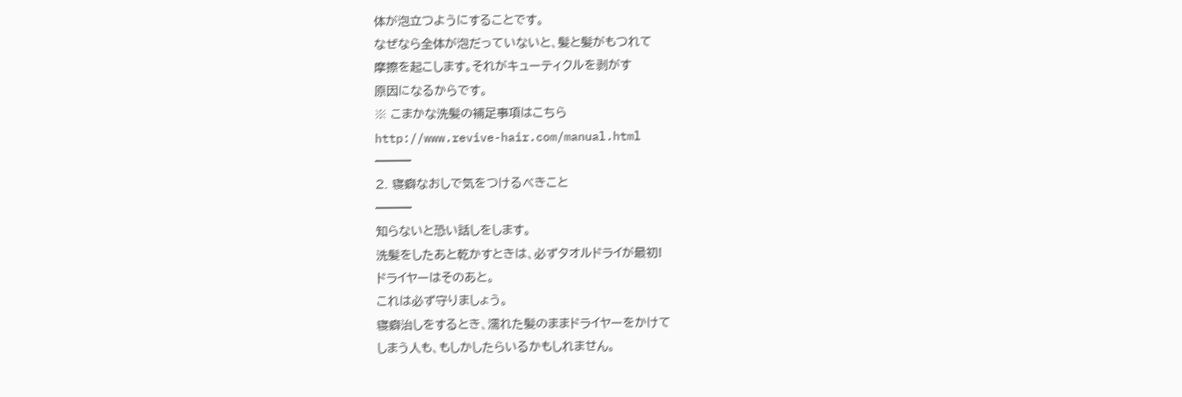体が泡立つようにすることです。
なぜなら全体が泡だっていないと、髪と髪がもつれて
摩擦を起こします。それがキューティクルを剥がす
原因になるからです。
※ こまかな洗髪の補足事項はこちら
http://www.revive-hair.com/manual.html
━━━
2. 寝癖なおしで気をつけるべきこと
━━━
知らないと恐い話しをします。
洗髪をしたあと乾かすときは、必ずタオルドライが最初!
ドライヤーはそのあと。
これは必ず守りましょう。
寝癖治しをするとき、濡れた髪のままドライヤーをかけて
しまう人も、もしかしたらいるかもしれません。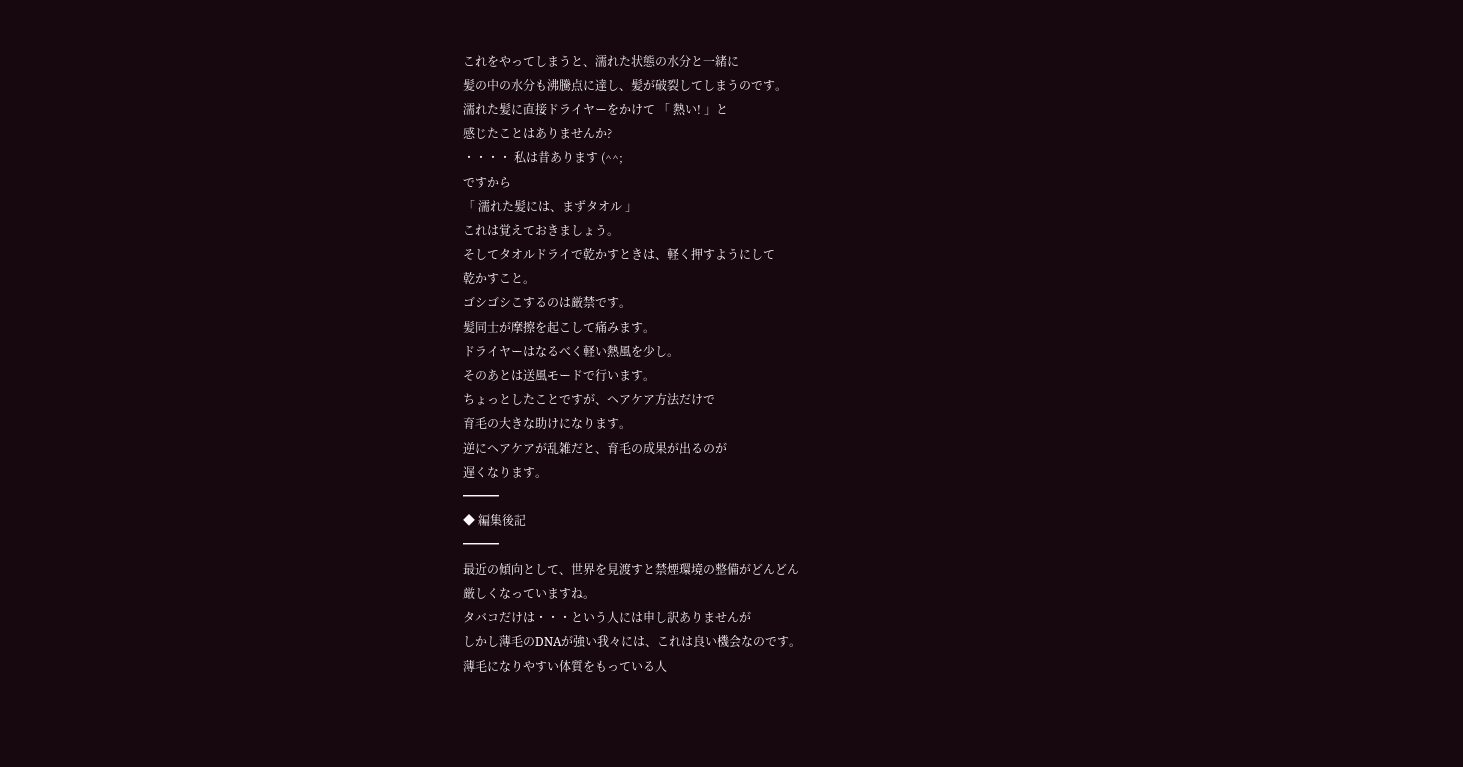これをやってしまうと、濡れた状態の水分と一緒に
髪の中の水分も沸騰点に達し、髪が破裂してしまうのです。
濡れた髪に直接ドライヤーをかけて 「 熱い! 」と
感じたことはありませんか?
・・・・ 私は昔あります (^^;
ですから
「 濡れた髪には、まずタオル 」
これは覚えておきましょう。
そしてタオルドライで乾かすときは、軽く押すようにして
乾かすこと。
ゴシゴシこするのは厳禁です。
髪同士が摩擦を起こして痛みます。
ドライヤーはなるべく軽い熱風を少し。
そのあとは送風モードで行います。
ちょっとしたことですが、ヘアケア方法だけで
育毛の大きな助けになります。
逆にヘアケアが乱雑だと、育毛の成果が出るのが
遅くなります。
━━━
◆ 編集後記
━━━
最近の傾向として、世界を見渡すと禁煙環境の整備がどんどん
厳しくなっていますね。
タバコだけは・・・という人には申し訳ありませんが
しかし薄毛のDNAが強い我々には、これは良い機会なのです。
薄毛になりやすい体質をもっている人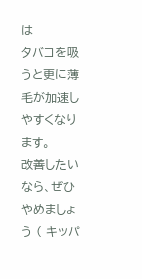は
タバコを吸うと更に薄毛が加速しやすくなります。
改善したいなら、ぜひやめましょう ( キッパ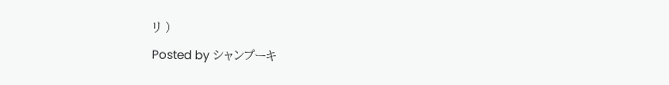リ )
Posted by シャンプーキ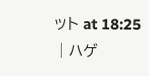ット at 18:25
│ハゲ